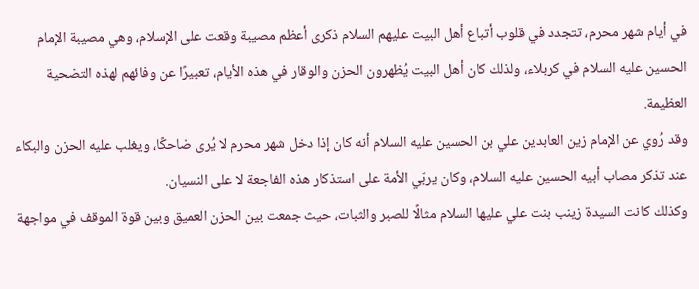في أيام شهر محرم، تتجدد في قلوب أتباع أهل البيت عليهم السلام ذكرى أعظم مصيبة وقعت على الإسلام، وهي مصيبة الإمام الحسين عليه السلام في كربلاء، ولذلك كان أهل البيت يُظهرون الحزن والوقار في هذه الأيام، تعبيرًا عن وفائهم لهذه التضحية العظيمة.
وقد رُوي عن الإمام زين العابدين علي بن الحسين عليه السلام أنه كان إذا دخل شهر محرم لا يُرى ضاحكًا، ويغلب عليه الحزن والبكاء عند تذكر مصاب أبيه الحسين عليه السلام، وكان يربّي الأمة على استذكار هذه الفاجعة لا على النسيان.
وكذلك كانت السيدة زينب بنت علي عليها السلام مثالًا للصبر والثبات، حيث جمعت بين الحزن العميق وبين قوة الموقف في مواجهة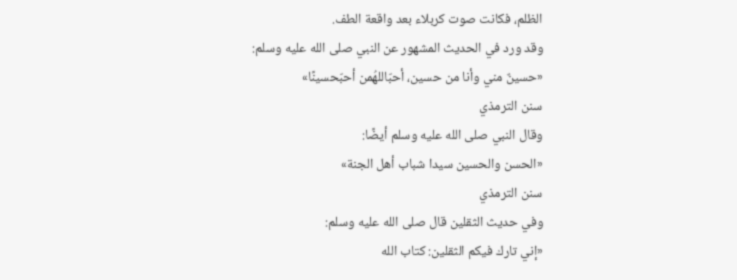الظلم، فكانت صوت كربلاء بعد واقعة الطف.
وقد ورد في الحديث المشهور عن النبي صلى الله عليه وسلم:
«حسينٌ مني وأنا من حسين، أحبّاللهُمن أحبّحسينًا»
سنن الترمذي
وقال النبي صلى الله عليه وسلم أيضًا:
«الحسن والحسين سيدا شباب أهل الجنة»
سنن الترمذي
وفي حديث الثقلين قال صلى الله عليه وسلم:
«إني تارك فيكم الثقلين: كتاب الله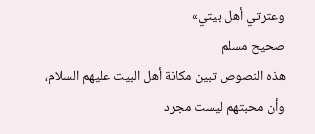وعترتي أهل بيتي»
صحيح مسلم
هذه النصوص تبين مكانة أهل البيت عليهم السلام، وأن محبتهم ليست مجرد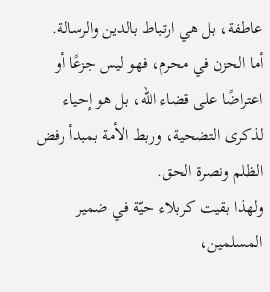عاطفة، بل هي ارتباط بالدين والرسالة.
أما الحزن في محرم، فهو ليس جزعًا أو اعتراضًا على قضاء الله، بل هو إحياء لذكرى التضحية، وربط الأمة بمبدأ رفض الظلم ونصرة الحق.
ولهذا بقيت كربلاء حيّة في ضمير المسلمين،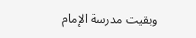وبقيت مدرسة الإمام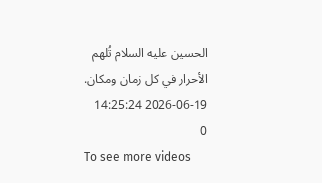الحسين عليه السلام تُلهم الأحرار في كل زمان ومكان.
2026-06-19 14:25:24
0
To see more videos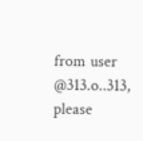from user @313.o..313, please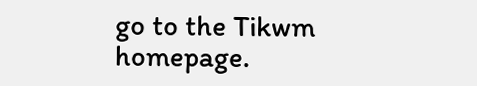go to the Tikwm
homepage.